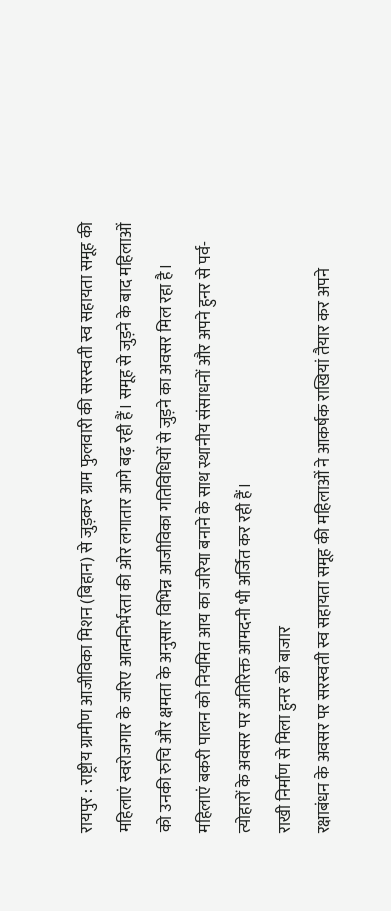रायपुर : राष्ट्रीय ग्रामीण आजीविका मिशन (बिहान) से जुड़कर ग्राम फुलवारी की सरस्वती स्व सहायता समूह की महिलाएं स्वरोजगार के जरिए आत्मनिर्भरता की ओर लगातार आगे बढ़ रही हैं। समूह से जुड़ने के बाद महिलाओं को उनकी रुचि और क्षमता के अनुसार विभिन्न आजीविका गतिविधियों से जुड़ने का अवसर मिल रहा है। महिलाएं बकरी पालन को नियमित आय का जरिया बनाने के साथ स्थानीय संसाधनों और अपने हुनर से पर्व-त्योहारों के अवसर पर अतिरिक्त आमदनी भी अर्जित कर रही हैं।
राखी निर्माण से मिला हुनर को बाजार
रक्षाबंधन के अवसर पर सरस्वती स्व सहायता समूह की महिलाओं ने आकर्षक राखियां तैयार कर अपने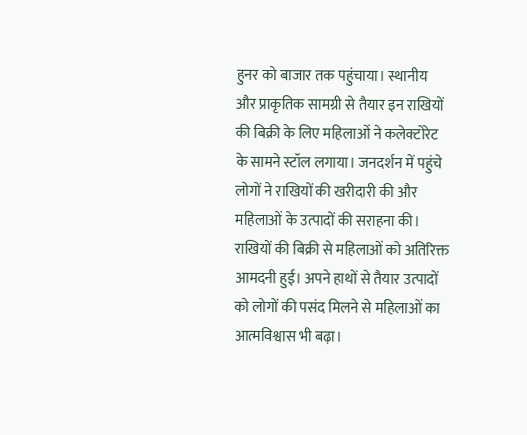हुनर को बाजार तक पहुंचाया। स्थानीय और प्राकृतिक सामग्री से तैयार इन राखियों की बिक्री के लिए महिलाओं ने कलेक्टोरेट के सामने स्टॉल लगाया। जनदर्शन में पहुंचे लोगों ने राखियों की खरीदारी की और महिलाओं के उत्पादों की सराहना की।
राखियों की बिक्री से महिलाओं को अतिरिक्त आमदनी हुई। अपने हाथों से तैयार उत्पादों को लोगों की पसंद मिलने से महिलाओं का आत्मविश्वास भी बढ़ा।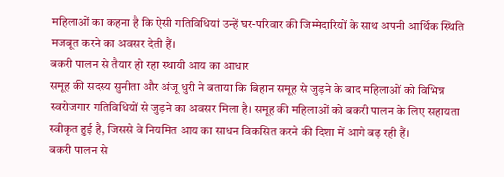महिलाओं का कहना है कि ऐसी गतिविधियां उन्हें घर-परिवार की जिम्मेदारियों के साथ अपनी आर्थिक स्थिति मजबूत करने का अवसर देती हैं।
बकरी पालन से तैयार हो रहा स्थायी आय का आधार
समूह की सदस्य सुनीता और अंजू धुरी ने बताया कि बिहान समूह से जुड़ने के बाद महिलाओं को विभिन्न स्वरोजगार गतिविधियों से जुड़ने का अवसर मिला है। समूह की महिलाओं को बकरी पालन के लिए सहायता स्वीकृत हुई है, जिससे वे नियमित आय का साधन विकसित करने की दिशा में आगे बढ़ रही हैं।
बकरी पालन से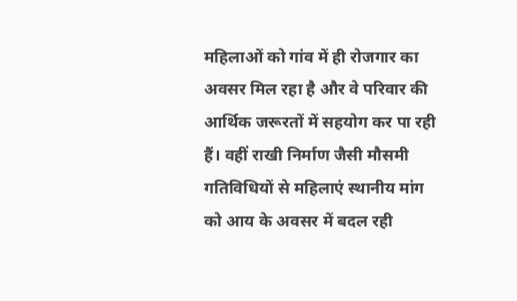महिलाओं को गांव में ही रोजगार का अवसर मिल रहा है और वे परिवार की आर्थिक जरूरतों में सहयोग कर पा रही हैं। वहीं राखी निर्माण जैसी मौसमी गतिविधियों से महिलाएं स्थानीय मांग को आय के अवसर में बदल रही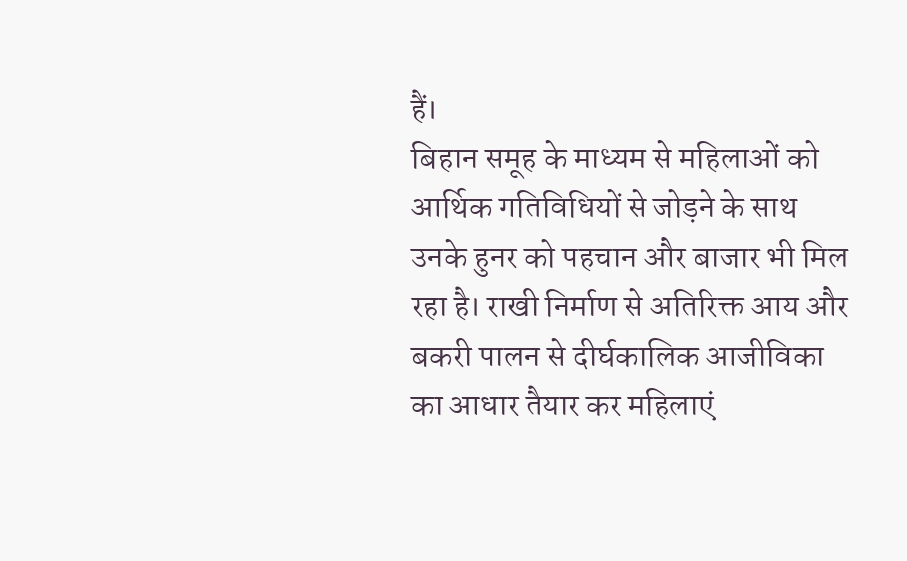हैं।
बिहान समूह के माध्यम से महिलाओं को आर्थिक गतिविधियों से जोड़ने के साथ उनके हुनर को पहचान और बाजार भी मिल रहा है। राखी निर्माण से अतिरिक्त आय और बकरी पालन से दीर्घकालिक आजीविका का आधार तैयार कर महिलाएं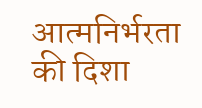आत्मनिर्भरता की दिशा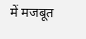में मजबूत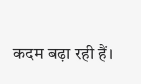कदम बढ़ा रही हैं।